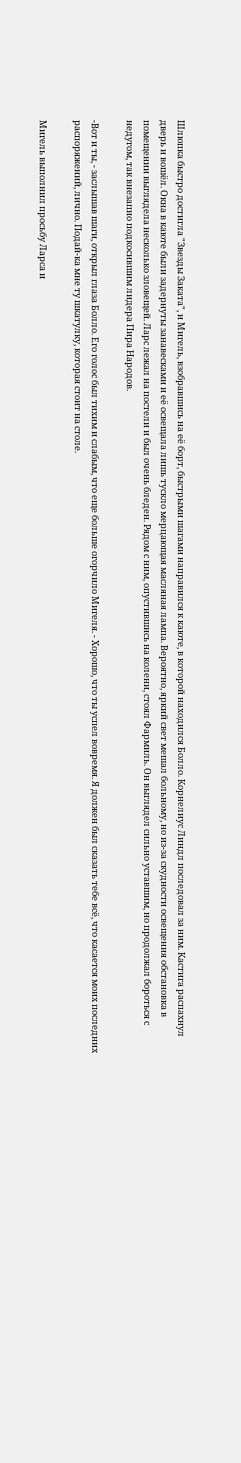Шлюпка быстро достигла "Звезды Заката", и Мигель, взобравшись на её борт, быстрыми шагами направился к каюте, в которой находился Болло. Корнелиус Линдл последовал за ним. Кастига распахнул дверь и вошёл. Окна в каюте были задернуты занавесками и её освещала лишь тускло мерцающая масляная лампа. Вероятно, яркий свет мешал больному, но из-за скудности освещения обстановка в помещении выглядела несколько зловещей. Ларс лежал на постели и был очень бледен. Рядом с ним, опустившись на колени, стоял Фармиль. Он выглядел сильно уставшим, но продолжал бороться с недугом, так внезапно подкосившим лидера Пира Народов.

-Вот и ты, - заслышав шаги, открыл глаза Болло. Его голос был тихим и слабым, что еще больше огорчило Мигеля. - Хорошо, что ты успел вовремя. Я должен был сказать тебе всё, что касается моих последних распоряжений, лично. Подай-ка мне ту шкатулку, которая стоит на столе.

Мигель выполнил просьбу Ларса и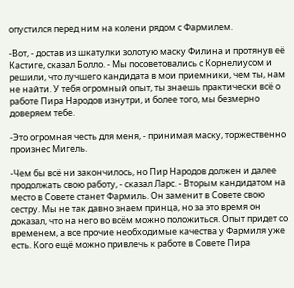опустился перед ним на колени рядом с Фармилем.

-Вот, - достав из шкатулки золотую маску Филина и протянув её Кастиге, сказал Болло. - Мы посоветовались с Корнелиусом и решили, что лучшего кандидата в мои приемники, чем ты, нам не найти. У тебя огромный опыт, ты знаешь практически всё о работе Пира Народов изнутри, и более того, мы безмерно доверяем тебе.

-Это огромная честь для меня, - принимая маску, торжественно произнес Мигель.

-Чем бы всё ни закончилось, но Пир Народов должен и далее продолжать свою работу, - сказал Ларс. - Вторым кандидатом на место в Совете станет Фармиль. Он заменит в Совете свою сестру. Мы не так давно знаем принца, но за это время он доказал, что на него во всём можно положиться. Опыт придет со временем, а все прочие необходимые качества у Фармиля уже есть. Кого ещё можно привлечь к работе в Совете Пира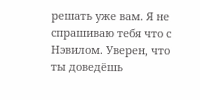решать уже вам. Я не спрашиваю тебя что с Нэвилом. Уверен, что ты доведёшь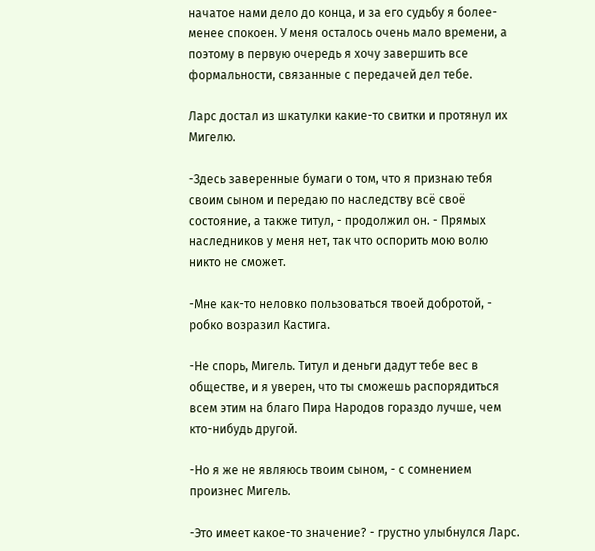начатое нами дело до конца, и за его судьбу я более-менее спокоен. У меня осталось очень мало времени, а поэтому в первую очередь я хочу завершить все формальности, связанные с передачей дел тебе.

Ларс достал из шкатулки какие-то свитки и протянул их Мигелю.

-Здесь заверенные бумаги о том, что я признаю тебя своим сыном и передаю по наследству всё своё состояние, а также титул, - продолжил он. - Прямых наследников у меня нет, так что оспорить мою волю никто не сможет.

-Мне как-то неловко пользоваться твоей добротой, - робко возразил Кастига.

-Не спорь, Мигель. Титул и деньги дадут тебе вес в обществе, и я уверен, что ты сможешь распорядиться всем этим на благо Пира Народов гораздо лучше, чем кто-нибудь другой.

-Но я же не являюсь твоим сыном, - с сомнением произнес Мигель.

-Это имеет какое-то значение? - грустно улыбнулся Ларс.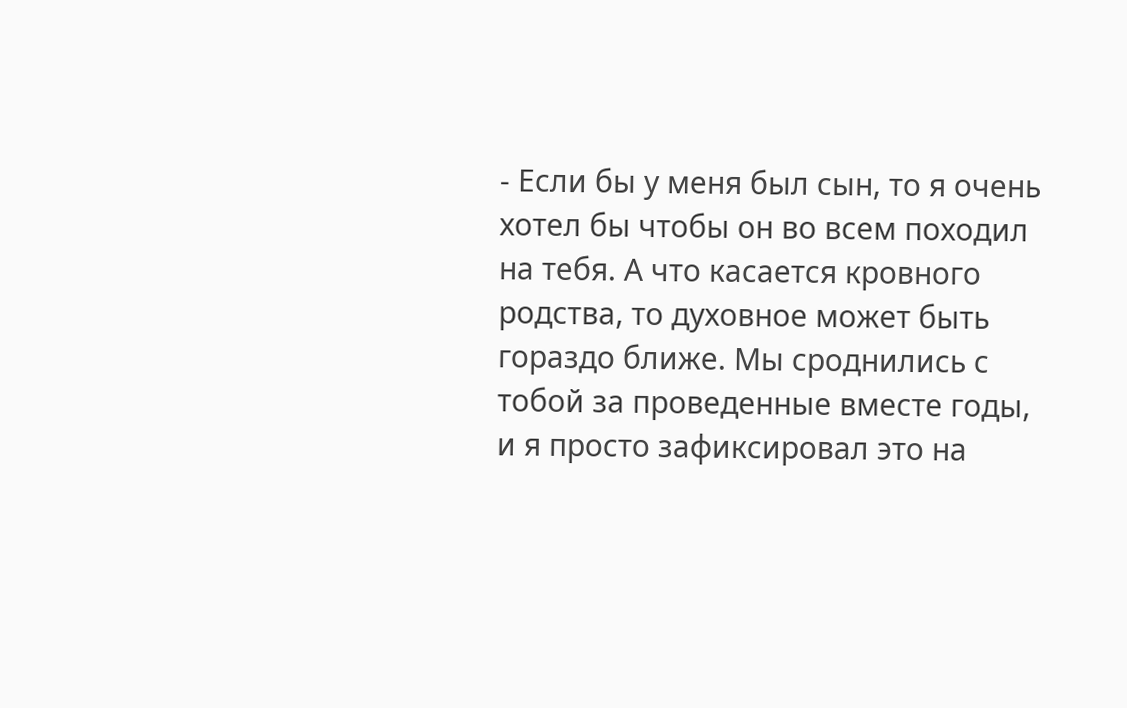- Если бы у меня был сын, то я очень хотел бы чтобы он во всем походил на тебя. А что касается кровного родства, то духовное может быть гораздо ближе. Мы сроднились с тобой за проведенные вместе годы, и я просто зафиксировал это на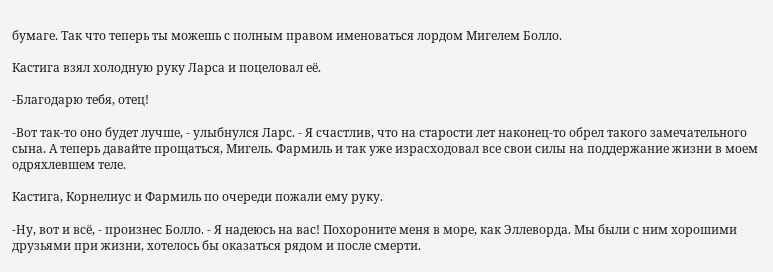бумаге. Так что теперь ты можешь с полным правом именоваться лордом Мигелем Болло.

Кастига взял холодную руку Ларса и поцеловал её.

-Благодарю тебя, отец!

-Вот так-то оно будет лучше, - улыбнулся Ларс. - Я счастлив, что на старости лет наконец-то обрел такого замечательного сына. А теперь давайте прощаться, Мигель. Фармиль и так уже израсходовал все свои силы на поддержание жизни в моем одряхлевшем теле.

Кастига, Корнелиус и Фармиль по очереди пожали ему руку.

-Ну, вот и всё, - произнес Болло. - Я надеюсь на вас! Похороните меня в море, как Эллеворда. Мы были с ним хорошими друзьями при жизни, хотелось бы оказаться рядом и после смерти.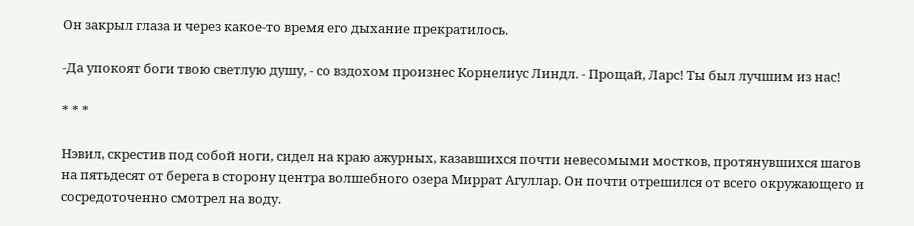Он закрыл глаза и через какое-то время его дыхание прекратилось.

-Да упокоят боги твою светлую душу, - со вздохом произнес Корнелиус Линдл. - Прощай, Ларс! Ты был лучшим из нас!

* * *

Нэвил, скрестив под собой ноги, сидел на краю ажурных, казавшихся почти невесомыми мостков, протянувшихся шагов на пятьдесят от берега в сторону центра волшебного озера Миррат Агуллар. Он почти отрешился от всего окружающего и сосредоточенно смотрел на воду.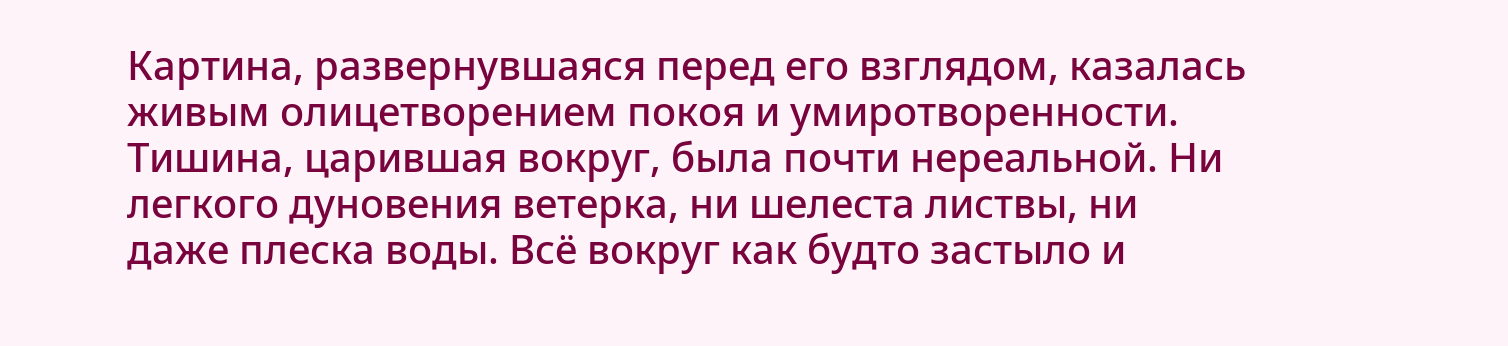Картина, развернувшаяся перед его взглядом, казалась живым олицетворением покоя и умиротворенности. Тишина, царившая вокруг, была почти нереальной. Ни легкого дуновения ветерка, ни шелеста листвы, ни даже плеска воды. Всё вокруг как будто застыло и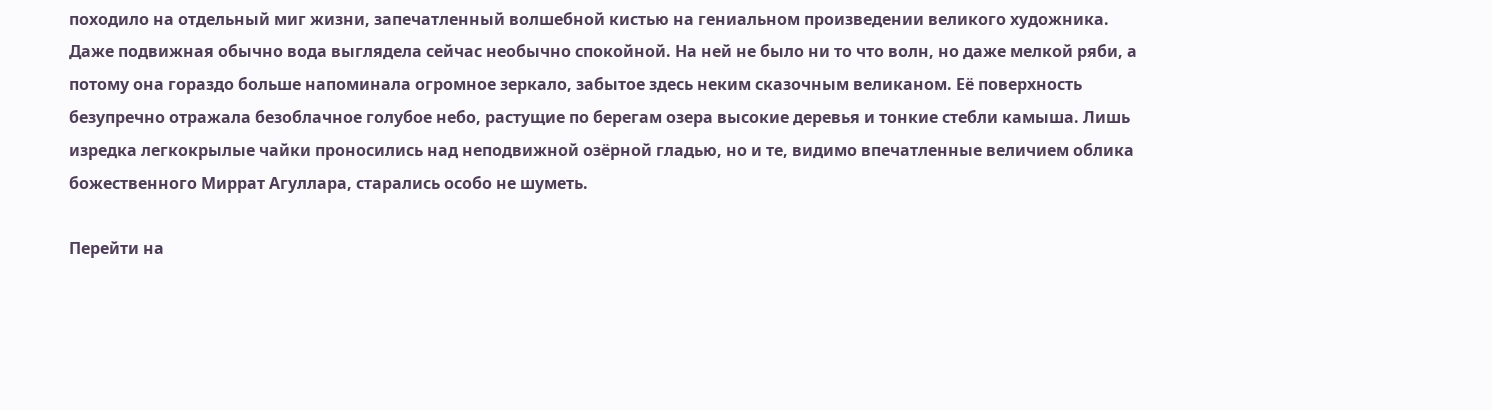походило на отдельный миг жизни, запечатленный волшебной кистью на гениальном произведении великого художника. Даже подвижная обычно вода выглядела сейчас необычно спокойной. На ней не было ни то что волн, но даже мелкой ряби, а потому она гораздо больше напоминала огромное зеркало, забытое здесь неким сказочным великаном. Её поверхность безупречно отражала безоблачное голубое небо, растущие по берегам озера высокие деревья и тонкие стебли камыша. Лишь изредка легкокрылые чайки проносились над неподвижной озёрной гладью, но и те, видимо впечатленные величием облика божественного Миррат Агуллара, старались особо не шуметь.

Перейти на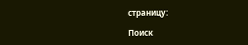страницу:

Поиск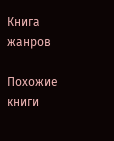Книга жанров

Похожие книги